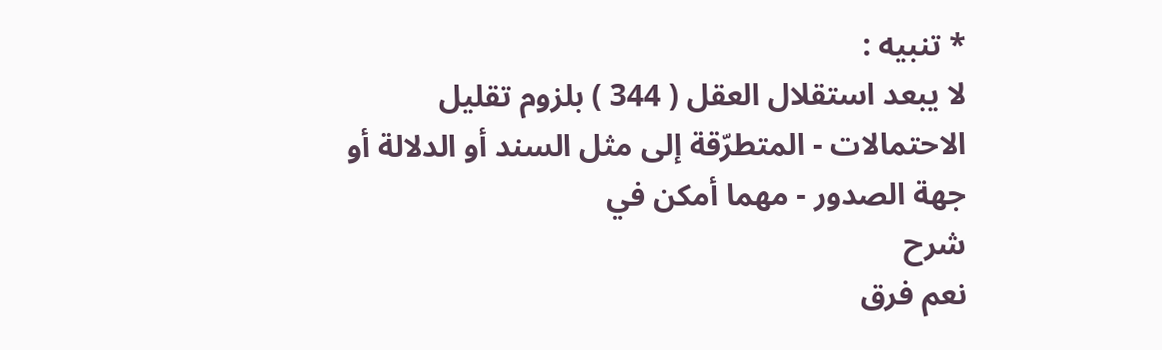* تنبيه :
لا يبعد استقلال العقل ( 344 ) بلزوم تقليل الاحتمالات - المتطرّقة إلى مثل السند أو الدلالة أو جهة الصدور - مهما أمكن في
شرح
نعم فرق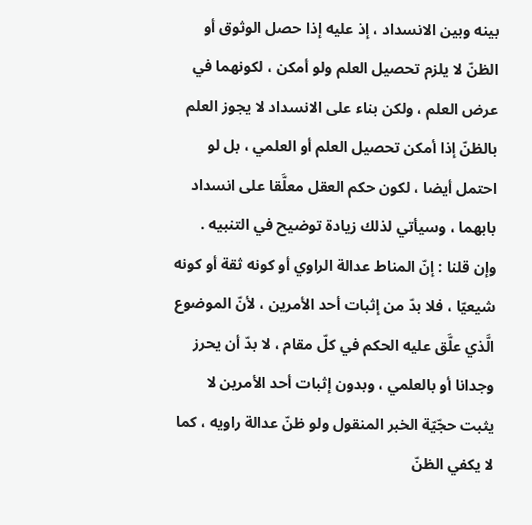بينه وبين الانسداد ، إذ عليه إذا حصل الوثوق أو الظنّ لا يلزم تحصيل العلم ولو أمكن ، لكونهما في عرض العلم ، ولكن بناء على الانسداد لا يجوز العلم بالظنّ إذا أمكن تحصيل العلم أو العلمي ، بل لو احتمل أيضا ، لكون حكم العقل معلَّقا على انسداد بابهما ، وسيأتي لذلك زيادة توضيح في التنبيه .
وإن قلنا : إنّ المناط عدالة الراوي أو كونه ثقة أو كونه شيعيّا ، فلا بدّ من إثبات أحد الأمرين ، لأنّ الموضوع الَّذي علَّق عليه الحكم في كلّ مقام ، لا بدّ أن يحرز وجدانا أو بالعلمي ، وبدون إثبات أحد الأمرين لا يثبت حجّيّة الخبر المنقول ولو ظنّ عدالة راويه ، كما لا يكفي الظنّ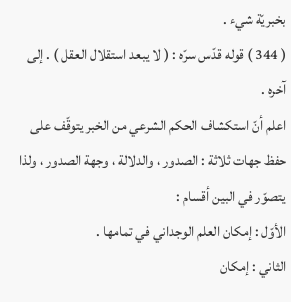بخبريّة شيء .
( 344 ) قوله قدّس سرّه : ( لا يبعد استقلال العقل ) . إلى آخره .
اعلم أنّ استكشاف الحكم الشرعي من الخبر يتوقّف على حفظ جهات ثلاثة : الصدور ، والدلالة ، وجهة الصدور ، ولذا يتصوّر في البين أقسام :
الأوّل : إمكان العلم الوجداني في تمامها .
الثاني : إمكان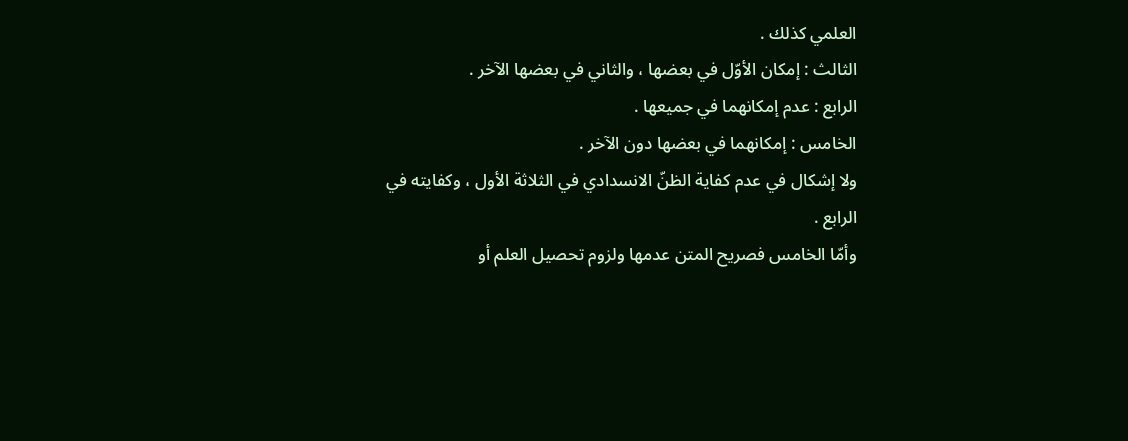العلمي كذلك .
الثالث : إمكان الأوّل في بعضها ، والثاني في بعضها الآخر .
الرابع : عدم إمكانهما في جميعها .
الخامس : إمكانهما في بعضها دون الآخر .
ولا إشكال في عدم كفاية الظنّ الانسدادي في الثلاثة الأول ، وكفايته في الرابع .
وأمّا الخامس فصريح المتن عدمها ولزوم تحصيل العلم أو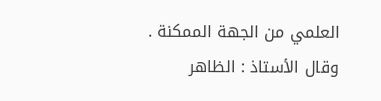العلمي من الجهة الممكنة .
وقال الأستاذ : الظاهر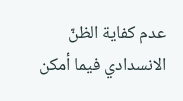عدم كفاية الظنّ الانسدادي فيما أمكن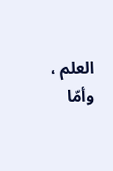العلم ، وأمّا